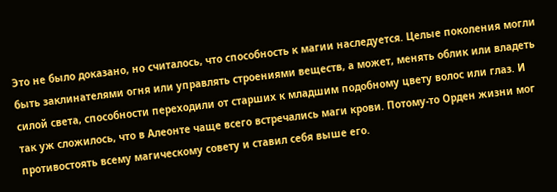Это не было доказано, но считалось, что способность к магии наследуется. Целые поколения могли быть заклинателями огня или управлять строениями веществ, а может, менять облик или владеть силой света, способности переходили от старших к младшим подобному цвету волос или глаз. И так уж сложилось, что в Алеонте чаще всего встречались маги крови. Потому-то Орден жизни мог противостоять всему магическому совету и ставил себя выше его.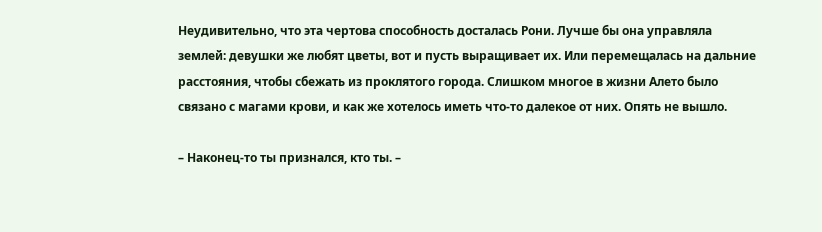Неудивительно, что эта чертова способность досталась Рони. Лучше бы она управляла землей: девушки же любят цветы, вот и пусть выращивает их. Или перемещалась на дальние расстояния, чтобы сбежать из проклятого города. Слишком многое в жизни Алето было связано с магами крови, и как же хотелось иметь что-то далекое от них. Опять не вышло.

– Наконец-то ты признался, кто ты. –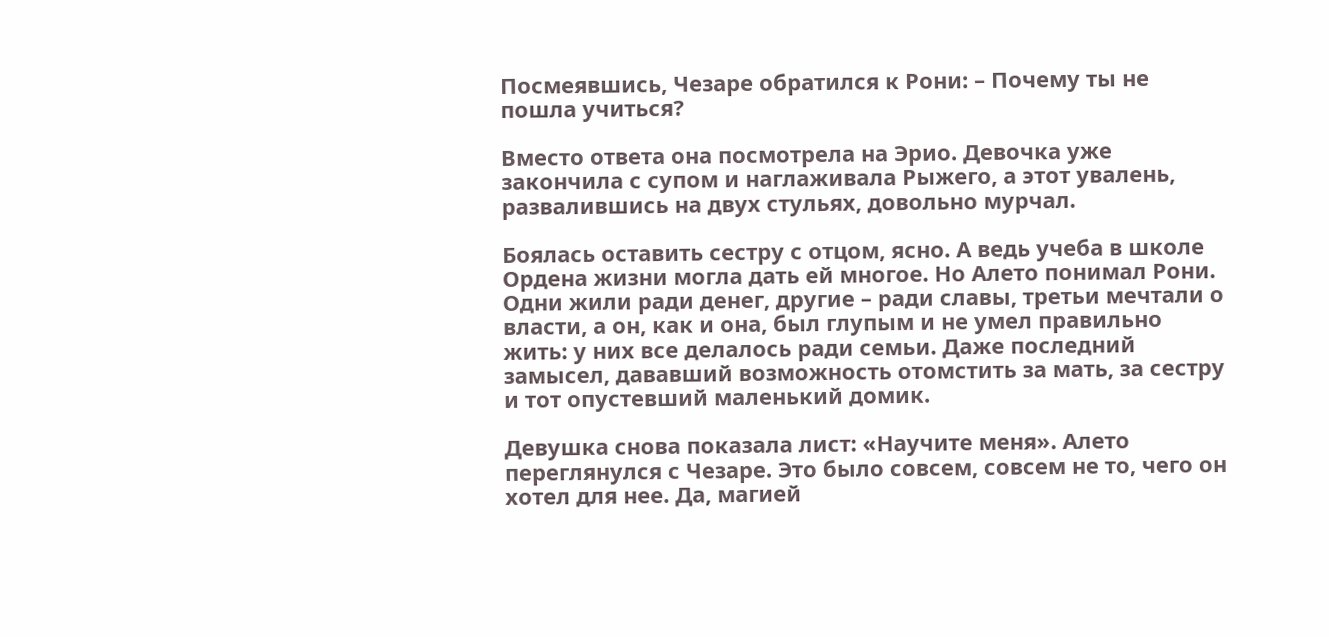Посмеявшись, Чезаре обратился к Рони: – Почему ты не пошла учиться?

Вместо ответа она посмотрела на Эрио. Девочка уже закончила с супом и наглаживала Рыжего, а этот увалень, развалившись на двух стульях, довольно мурчал.

Боялась оставить сестру с отцом, ясно. А ведь учеба в школе Ордена жизни могла дать ей многое. Но Алето понимал Рони. Одни жили ради денег, другие – ради славы, третьи мечтали о власти, а он, как и она, был глупым и не умел правильно жить: у них все делалось ради семьи. Даже последний замысел, дававший возможность отомстить за мать, за сестру и тот опустевший маленький домик.

Девушка снова показала лист: «Научите меня». Алето переглянулся с Чезаре. Это было совсем, совсем не то, чего он хотел для нее. Да, магией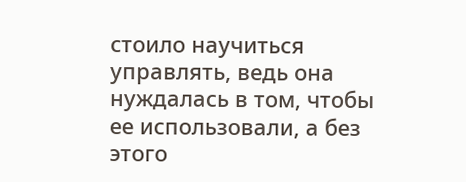стоило научиться управлять, ведь она нуждалась в том, чтобы ее использовали, а без этого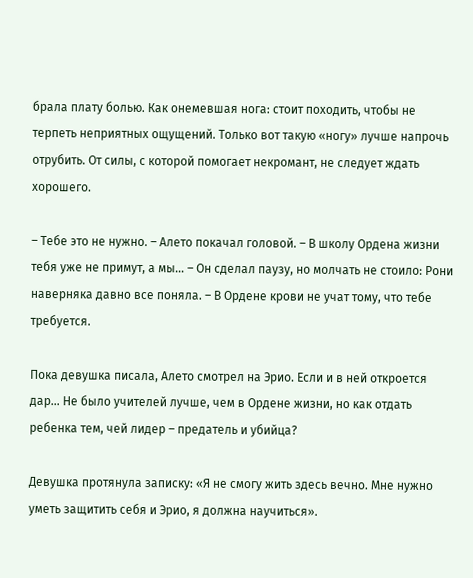брала плату болью. Как онемевшая нога: стоит походить, чтобы не терпеть неприятных ощущений. Только вот такую «ногу» лучше напрочь отрубить. От силы, с которой помогает некромант, не следует ждать хорошего.

– Тебе это не нужно. – Алето покачал головой. – В школу Ордена жизни тебя уже не примут, а мы… – Он сделал паузу, но молчать не стоило: Рони наверняка давно все поняла. – В Ордене крови не учат тому, что тебе требуется.

Пока девушка писала, Алето смотрел на Эрио. Если и в ней откроется дар… Не было учителей лучше, чем в Ордене жизни, но как отдать ребенка тем, чей лидер – предатель и убийца?

Девушка протянула записку: «Я не смогу жить здесь вечно. Мне нужно уметь защитить себя и Эрио, я должна научиться».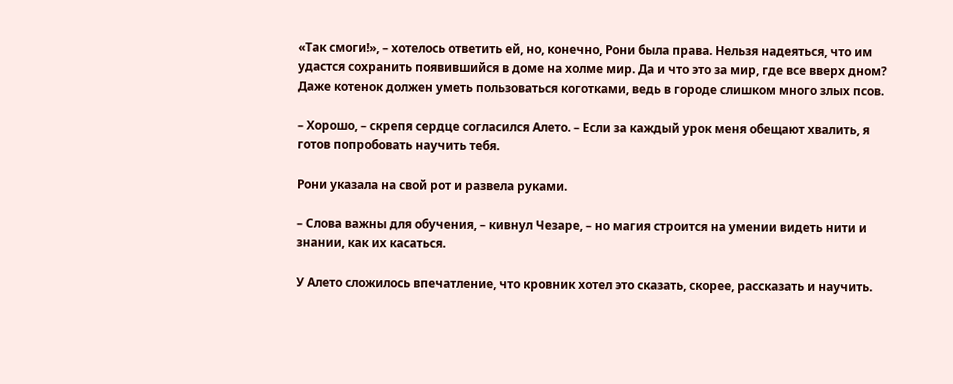«Так смоги!», – хотелось ответить ей, но, конечно, Рони была права. Нельзя надеяться, что им удастся сохранить появившийся в доме на холме мир. Да и что это за мир, где все вверх дном? Даже котенок должен уметь пользоваться коготками, ведь в городе слишком много злых псов.

– Хорошо, – скрепя сердце согласился Алето. – Если за каждый урок меня обещают хвалить, я готов попробовать научить тебя.

Рони указала на свой рот и развела руками.

– Слова важны для обучения, – кивнул Чезаре, – но магия строится на умении видеть нити и знании, как их касаться.

У Алето сложилось впечатление, что кровник хотел это сказать, скорее, рассказать и научить.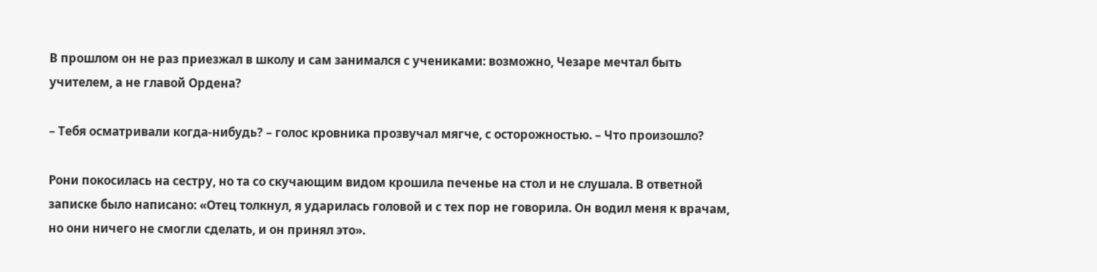В прошлом он не раз приезжал в школу и сам занимался с учениками: возможно, Чезаре мечтал быть учителем, а не главой Ордена?

– Тебя осматривали когда-нибудь? – голос кровника прозвучал мягче, с осторожностью. – Что произошло?

Рони покосилась на сестру, но та со скучающим видом крошила печенье на стол и не слушала. В ответной записке было написано: «Отец толкнул, я ударилась головой и с тех пор не говорила. Он водил меня к врачам, но они ничего не смогли сделать, и он принял это».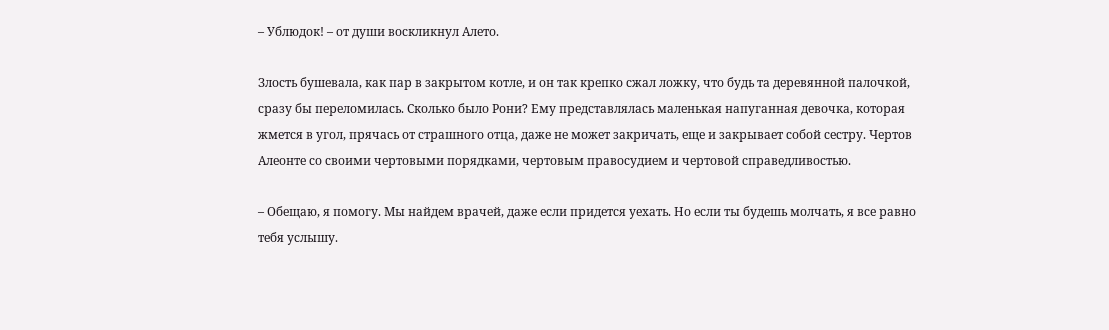– Ублюдок! – от души воскликнул Алето.

Злость бушевала, как пар в закрытом котле, и он так крепко сжал ложку, что будь та деревянной палочкой, сразу бы переломилась. Сколько было Рони? Ему представлялась маленькая напуганная девочка, которая жмется в угол, прячась от страшного отца, даже не может закричать, еще и закрывает собой сестру. Чертов Алеонте со своими чертовыми порядками, чертовым правосудием и чертовой справедливостью.

– Обещаю, я помогу. Мы найдем врачей, даже если придется уехать. Но если ты будешь молчать, я все равно тебя услышу.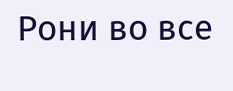Рони во все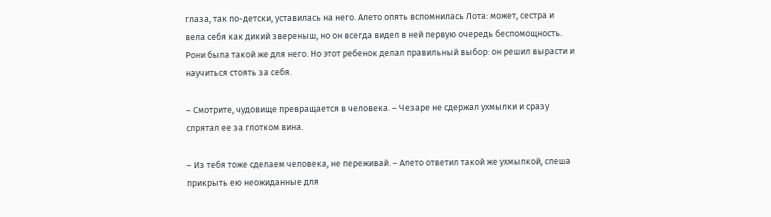глаза, так по-детски, уставилась на него. Алето опять вспомнилась Лота: может, сестра и вела себя как дикий звереныш, но он всегда видел в ней первую очередь беспомощность. Рони была такой же для него. Но этот ребенок делал правильный выбор: он решил вырасти и научиться стоять за себя.

– Смотрите, чудовище превращается в человека. – Чезаре не сдержал ухмылки и сразу спрятал ее за глотком вина.

– Из тебя тоже сделаем человека, не переживай. – Алето ответил такой же ухмылкой, спеша прикрыть ею неожиданные для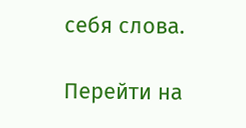себя слова.

Перейти на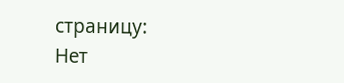страницу:
Нет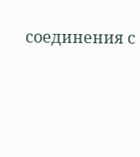соединения с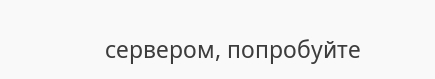сервером, попробуйте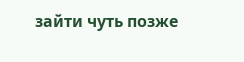зайти чуть позже